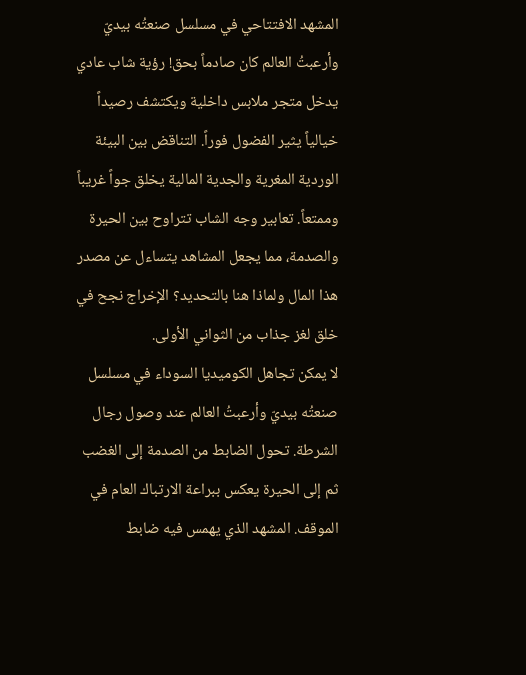المشهد الافتتاحي في مسلسل صنعتُه بيديّ وأرعبتُ العالم كان صادماً بحق! رؤية شاب عادي يدخل متجر ملابس داخلية ويكتشف رصيداً خيالياً يثير الفضول فوراً. التناقض بين البيئة الوردية المغرية والجدية المالية يخلق جواً غريباً وممتعاً. تعابير وجه الشاب تتراوح بين الحيرة والصدمة، مما يجعل المشاهد يتساءل عن مصدر هذا المال ولماذا هنا بالتحديد؟ الإخراج نجح في خلق لغز جذاب من الثواني الأولى.
لا يمكن تجاهل الكوميديا السوداء في مسلسل صنعتُه بيديّ وأرعبتُ العالم عند وصول رجال الشرطة. تحول الضابط من الصدمة إلى الغضب ثم إلى الحيرة يعكس ببراعة الارتباك العام في الموقف. المشهد الذي يهمس فيه ضابط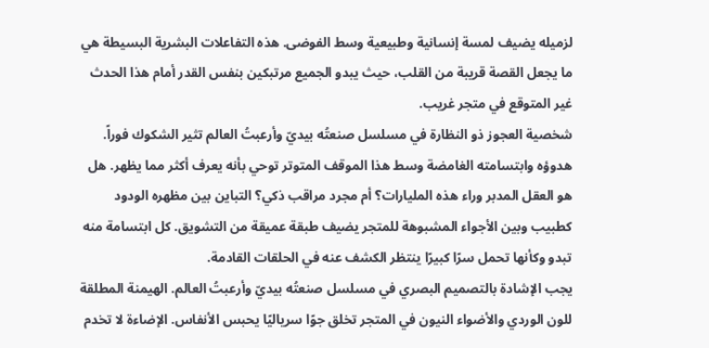لزميله يضيف لمسة إنسانية وطبيعية وسط الفوضى. هذه التفاعلات البشرية البسيطة هي ما يجعل القصة قريبة من القلب، حيث يبدو الجميع مرتبكين بنفس القدر أمام هذا الحدث غير المتوقع في متجر غريب.
شخصية العجوز ذو النظارة في مسلسل صنعتُه بيديّ وأرعبتُ العالم تثير الشكوك فوراً. هدوؤه وابتسامته الغامضة وسط هذا الموقف المتوتر توحي بأنه يعرف أكثر مما يظهر. هل هو العقل المدبر وراء هذه المليارات؟ أم مجرد مراقب ذكي؟ التباين بين مظهره الودود كطبيب وبين الأجواء المشبوهة للمتجر يضيف طبقة عميقة من التشويق. كل ابتسامة منه تبدو وكأنها تحمل سرًا كبيرًا ينتظر الكشف عنه في الحلقات القادمة.
يجب الإشادة بالتصميم البصري في مسلسل صنعتُه بيديّ وأرعبتُ العالم. الهيمنة المطلقة للون الوردي والأضواء النيون في المتجر تخلق جوًا سرياليًا يحبس الأنفاس. الإضاءة لا تخدم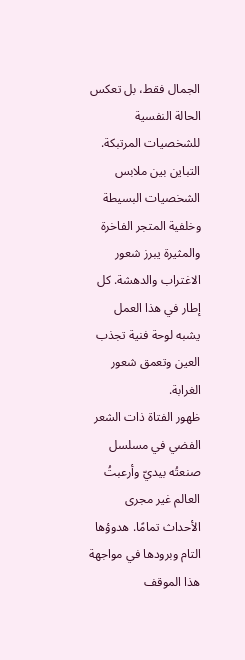الجمال فقط، بل تعكس الحالة النفسية للشخصيات المرتبكة. التباين بين ملابس الشخصيات البسيطة وخلفية المتجر الفاخرة والمثيرة يبرز شعور الاغتراب والدهشة. كل إطار في هذا العمل يشبه لوحة فنية تجذب العين وتعمق شعور الغرابة.
ظهور الفتاة ذات الشعر الفضي في مسلسل صنعتُه بيديّ وأرعبتُ العالم غير مجرى الأحداث تمامًا. هدوؤها التام وبرودها في مواجهة هذا الموقف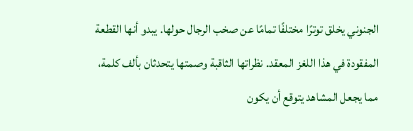الجنوني يخلق توترًا مختلفًا تمامًا عن صخب الرجال حولها. يبدو أنها القطعة المفقودة في هذا اللغز المعقد. نظراتها الثاقبة وصمتها يتحدثان بألف كلمة، مما يجعل المشاهد يتوقع أن يكون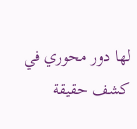لها دور محوري في كشف حقيقة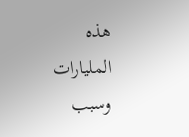هذه المليارات وسبب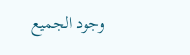وجود الجميع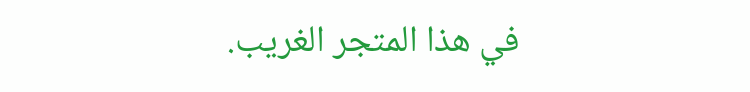في هذا المتجر الغريب.